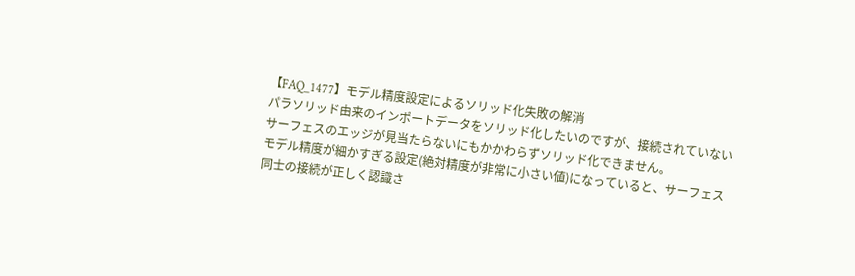【FAQ_1477】モデル精度設定によるソリッド化失敗の解消
パラソリッド由来のインポートデータをソリッド化したいのですが、接続されていないサーフェスのエッジが見当たらないにもかかわらずソリッド化できません。
モデル精度が細かすぎる設定(絶対精度が非常に小さい値)になっていると、サーフェス同士の接続が正しく認識さ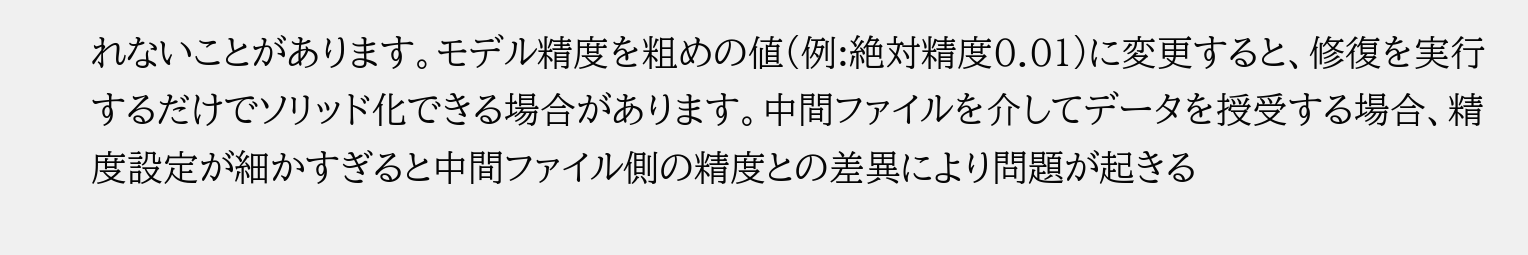れないことがあります。モデル精度を粗めの値(例:絶対精度0.01)に変更すると、修復を実行するだけでソリッド化できる場合があります。中間ファイルを介してデータを授受する場合、精度設定が細かすぎると中間ファイル側の精度との差異により問題が起きる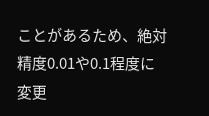ことがあるため、絶対精度0.01や0.1程度に変更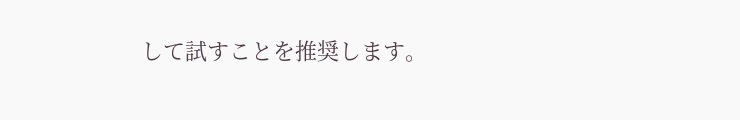して試すことを推奨します。